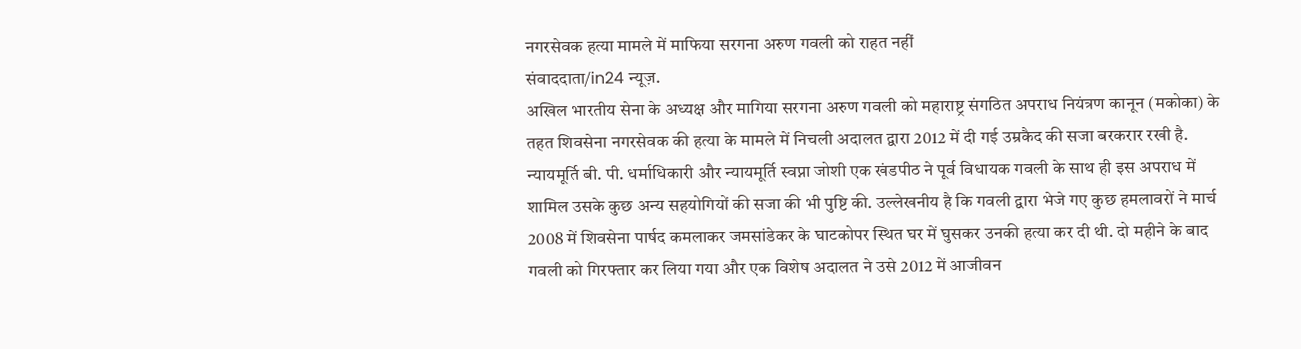नगरसेवक हत्या मामले में माफिया सरगना अरुण गवली को राहत नहीं
संवाददाता/in24 न्यूज़.
अखिल भारतीय सेना के अध्यक्ष और मागिया सरगना अरुण गवली को महाराष्ट्र संगठित अपराध नियंत्रण कानून (मकोका) के तहत शिवसेना नगरसेवक की हत्या के मामले में निचली अदालत द्वारा 2012 में दी गई उम्रकैद की सजा बरकरार रखी है. न्यायमूर्ति बी. पी. धर्माधिकारी और न्यायमूर्ति स्वप्ना जोशी एक खंडपीठ ने पूर्व विधायक गवली के साथ ही इस अपराध में शामिल उसके कुछ अन्य सहयोगियों की सजा की भी पुष्टि की. उल्लेखनीय है कि गवली द्वारा भेजे गए कुछ हमलावरों ने मार्च 2008 में शिवसेना पार्षद कमलाकर जमसांडेकर के घाटकोपर स्थित घर में घुसकर उनकी हत्या कर दी थी. दो महीने के बाद गवली को गिरफ्तार कर लिया गया और एक विशेष अदालत ने उसे 2012 में आजीवन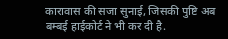कारावास की सजा सुनाई, जिसकी पुष्टि अब बम्बई हाईकोर्ट ने भी कर दी है.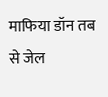माफिया डॉन तब से जेल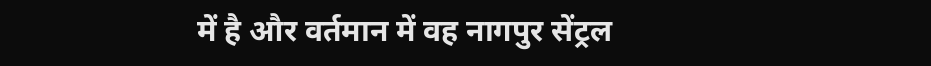में है और वर्तमान में वह नागपुर सेंट्रल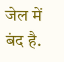जेल में बंद है.